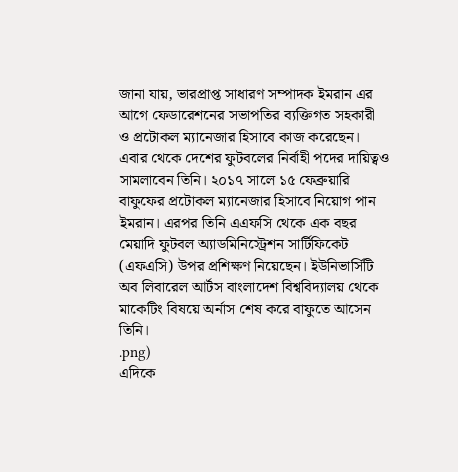জানা যায়, ভারপ্রাপ্ত সাধারণ সম্পাদক ইমরান এর আগে ফেডারেশনের সভাপতির ব্যক্তিগত সহকারী ও প্রটোকল ম্যানেজার হিসাবে কাজ করেছেন। এবার থেকে দেশের ফুটবলের নির্বাহী পদের দায়িত্বও সামলাবেন তিনি। ২০১৭ সালে ১৫ ফেব্রুয়ারি বাফুফের প্রটোকল ম্যানেজার হিসাবে নিয়োগ পান ইমরান। এরপর তিনি এএফসি থেকে এক বছর মেয়াদি ফুটবল অ্যাডমিনিস্ট্রেশন সার্টিফিকেট (এফএসি) উপর প্রশিক্ষণ নিয়েছেন। ইউনিভার্সিটি অব লিবারেল আর্টস বাংলাদেশ বিশ্ববিদ্যালয় থেকে মাকেটিং বিষয়ে অর্নাস শেষ করে বাফুতে আসেন তিনি।
.png)
এদিকে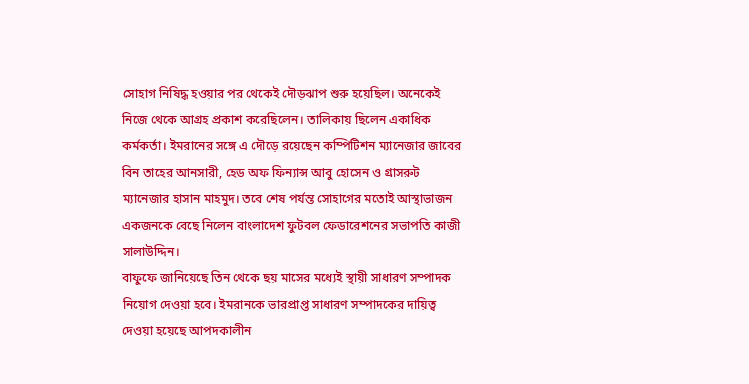সোহাগ নিষিদ্ধ হওয়ার পর থেকেই দৌড়ঝাপ শুরু হয়েছিল। অনেকেই নিজে থেকে আগ্রহ প্রকাশ করেছিলেন। তালিকায় ছিলেন একাধিক কর্মকর্তা। ইমরানের সঙ্গে এ দৌড়ে রয়েছেন কম্পিটিশন ম্যানেজার জাবের বিন তাহের আনসারী, হেড অফ ফিন্যান্স আবু হোসেন ও গ্রাসরুট ম্যানেজার হাসান মাহমুদ। তবে শেষ পর্যন্ত সোহাগের মতোই আস্থাভাজন একজনকে বেছে নিলেন বাংলাদেশ ফুটবল ফেডারেশনের সভাপতি কাজী সালাউদ্দিন।
বাফুফে জানিয়েছে তিন থেকে ছয় মাসের মধ্যেই স্থায়ী সাধারণ সম্পাদক নিয়োগ দেওয়া হবে। ইমরানকে ভারপ্রাপ্ত সাধারণ সম্পাদকের দায়িত্ব দেওয়া হয়েছে আপদকালীন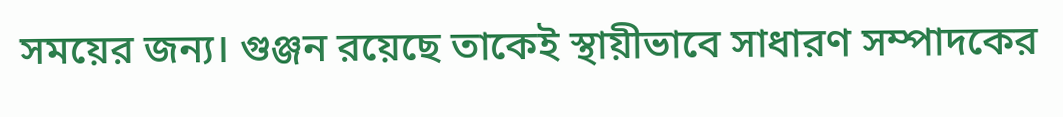সময়ের জন্য। গুঞ্জন রয়েছে তাকেই স্থায়ীভাবে সাধারণ সম্পাদকের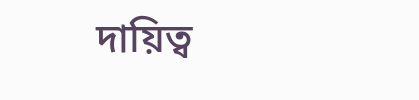দায়িত্ব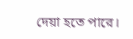দেয়া হতে পারে।